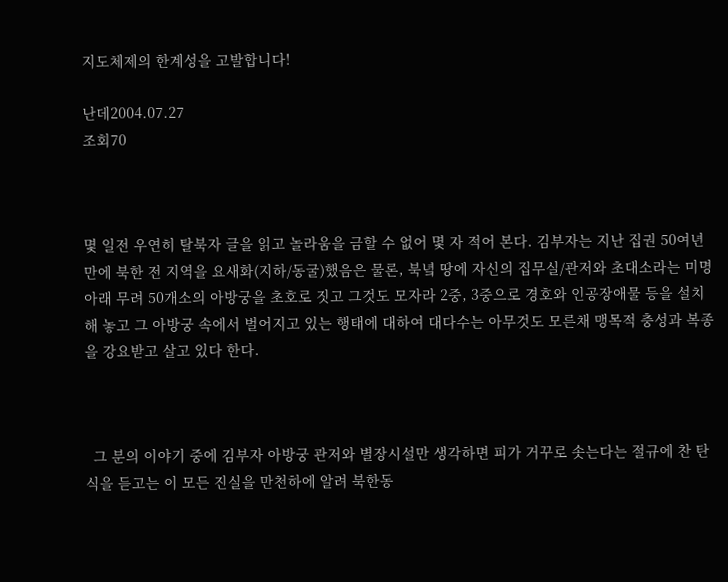지도체제의 한계성을 고발합니다!

난데2004.07.27
조회70



몇 일전 우연히 탈북자 글을 읽고 놀라움을 금할 수 없어 몇 자 적어 본다. 김부자는 지난 집권 50여년 만에 북한 전 지역을 요새화(지하/동굴)했음은 물론, 북녘 땅에 자신의 집무실/관저와 초대소라는 미명아래 무려 50개소의 아방궁을 초호로 짓고 그것도 모자라 2중, 3중으로 경호와 인공장애물 등을 설치해 놓고 그 아방궁 속에서 벌어지고 있는 행태에 대하여 대다수는 아무것도 모른채 맹목적 충성과 복종을 강요받고 살고 있다 한다.



  그 분의 이야기 중에 김부자 아방궁 관저와 별장시설만 생각하면 피가 거꾸로 솟는다는 절규에 찬 탄식을 듣고는 이 모든 진실을 만천하에 알려 북한동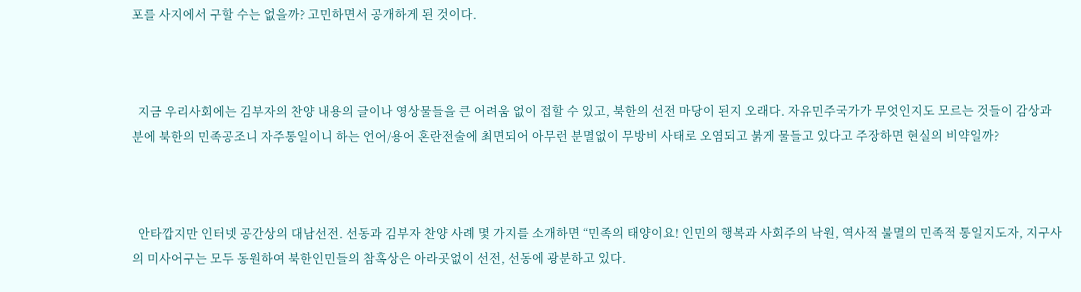포를 사지에서 구할 수는 없을까? 고민하면서 공개하게 된 것이다.



  지금 우리사회에는 김부자의 찬양 내용의 글이나 영상물들을 큰 어려움 없이 접할 수 있고, 북한의 선전 마당이 된지 오래다. 자유민주국가가 무엇인지도 모르는 것들이 감상과 분에 북한의 민족공조니 자주통일이니 하는 언어/용어 혼란전술에 최면되어 아무런 분멸없이 무방비 사태로 오염되고 붉게 물들고 있다고 주장하면 현실의 비약일까?



  안타깝지만 인터넷 공간상의 대남선전. 선동과 김부자 찬양 사례 몇 가지를 소개하면 “민족의 태양이요! 인민의 행복과 사회주의 낙원, 역사적 불멸의 민족적 통일지도자, 지구사의 미사어구는 모두 동원하여 북한인민들의 참혹상은 아라곳없이 선전, 선동에 광분하고 있다.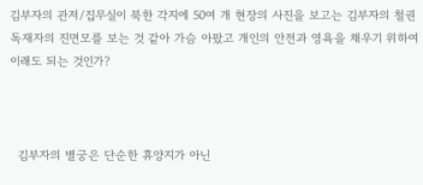김부자의 관저/집무실이 북한 각지에 50여 개 현장의 사진을 보고는 김부자의 철권독재자의 진면모를 보는 것 같아 가슴 아팠고 개인의 안전과 영욕을 채우기 위하여 이래도 되는 것인가?



  김부자의 별궁은 단순한 휴양지가 아닌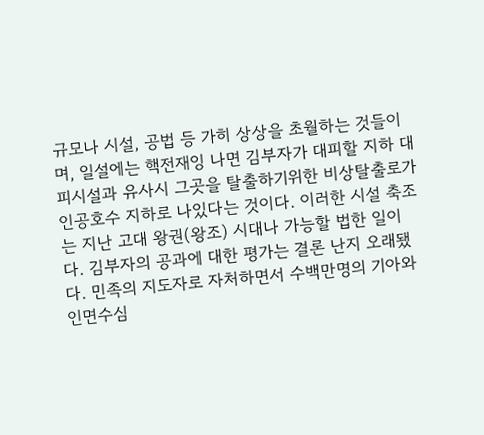규모나 시설, 공법 등 가히 상상을 초월하는 것들이며, 일설에는 핵전재잉 나면 김부자가 대피할 지하 대피시설과 유사시 그곳을 탈출하기위한 비상탈출로가 인공호수 지하로 나있다는 것이다. 이러한 시설 축조는 지난 고대 왕권(왕조) 시대나 가능할 법한 일이다. 김부자의 공과에 대한 평가는 결론 난지 오래됐다. 민족의 지도자로 자처하면서 수백만명의 기아와 인면수심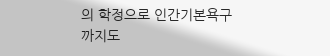의 학정으로 인간기본욕구까지도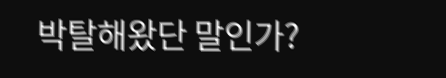박탈해왔단 말인가?